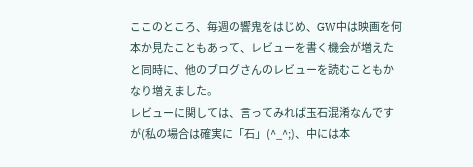ここのところ、毎週の響鬼をはじめ、GW中は映画を何本か見たこともあって、レビューを書く機会が増えたと同時に、他のブログさんのレビューを読むこともかなり増えました。
レビューに関しては、言ってみれば玉石混淆なんですが(私の場合は確実に「石」(^_^;)、中には本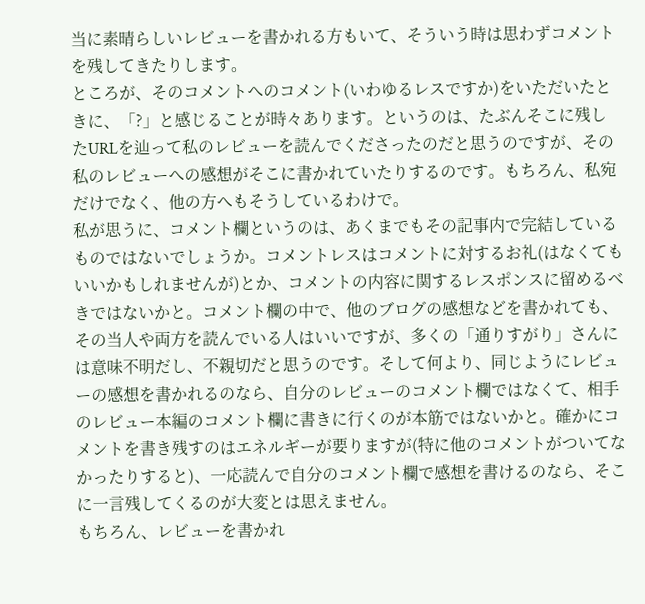当に素晴らしいレビューを書かれる方もいて、そういう時は思わずコメントを残してきたりします。
ところが、そのコメントへのコメント(いわゆるレスですか)をいただいたときに、「?」と感じることが時々あります。というのは、たぶんそこに残したURLを辿って私のレビューを読んでくださったのだと思うのですが、その私のレビューへの感想がそこに書かれていたりするのです。もちろん、私宛だけでなく、他の方へもそうしているわけで。
私が思うに、コメント欄というのは、あくまでもその記事内で完結しているものではないでしょうか。コメントレスはコメントに対するお礼(はなくてもいいかもしれませんが)とか、コメントの内容に関するレスポンスに留めるべきではないかと。コメント欄の中で、他のブログの感想などを書かれても、その当人や両方を読んでいる人はいいですが、多くの「通りすがり」さんには意味不明だし、不親切だと思うのです。そして何より、同じようにレビューの感想を書かれるのなら、自分のレビューのコメント欄ではなくて、相手のレビュー本編のコメント欄に書きに行くのが本筋ではないかと。確かにコメントを書き残すのはエネルギーが要りますが(特に他のコメントがついてなかったりすると)、一応読んで自分のコメント欄で感想を書けるのなら、そこに一言残してくるのが大変とは思えません。
もちろん、レビューを書かれ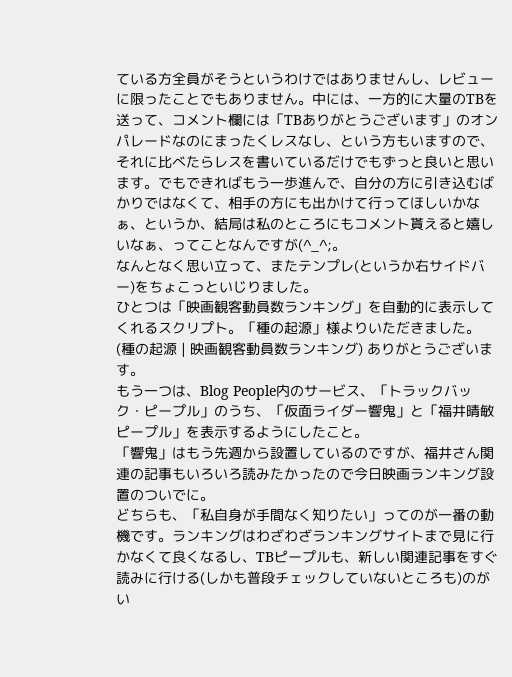ている方全員がそうというわけではありませんし、レビューに限ったことでもありません。中には、一方的に大量のTBを送って、コメント欄には「TBありがとうございます」のオンパレードなのにまったくレスなし、という方もいますので、それに比べたらレスを書いているだけでもずっと良いと思います。でもできればもう一歩進んで、自分の方に引き込むばかりではなくて、相手の方にも出かけて行ってほしいかなぁ、というか、結局は私のところにもコメント貰えると嬉しいなぁ、ってことなんですが(^_^;。
なんとなく思い立って、またテンプレ(というか右サイドバー)をちょこっといじりました。
ひとつは「映画観客動員数ランキング」を自動的に表示してくれるスクリプト。「種の起源」様よりいただきました。(種の起源 | 映画観客動員数ランキング) ありがとうございます。
もう一つは、Blog People内のサービス、「トラックバック・ピープル」のうち、「仮面ライダー響鬼」と「福井晴敏ピープル」を表示するようにしたこと。
「響鬼」はもう先週から設置しているのですが、福井さん関連の記事もいろいろ読みたかったので今日映画ランキング設置のついでに。
どちらも、「私自身が手間なく知りたい」ってのが一番の動機です。ランキングはわざわざランキングサイトまで見に行かなくて良くなるし、TBピープルも、新しい関連記事をすぐ読みに行ける(しかも普段チェックしていないところも)のがい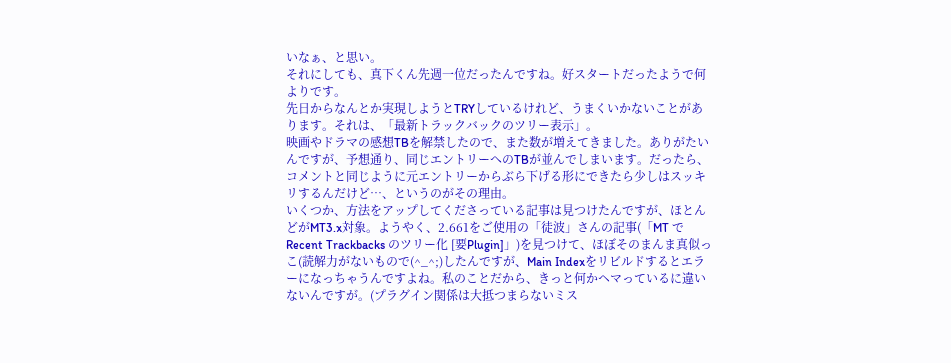いなぁ、と思い。
それにしても、真下くん先週一位だったんですね。好スタートだったようで何よりです。
先日からなんとか実現しようとTRYしているけれど、うまくいかないことがあります。それは、「最新トラックバックのツリー表示」。
映画やドラマの感想TBを解禁したので、また数が増えてきました。ありがたいんですが、予想通り、同じエントリーへのTBが並んでしまいます。だったら、コメントと同じように元エントリーからぶら下げる形にできたら少しはスッキリするんだけど…、というのがその理由。
いくつか、方法をアップしてくださっている記事は見つけたんですが、ほとんどがMT3.x対象。ようやく、2.661をご使用の「徒波」さんの記事(「MT で Recent Trackbacks のツリー化 [要Plugin]」)を見つけて、ほぼそのまんま真似っこ(読解力がないもので(^_^;)したんですが、Main Indexをリビルドするとエラーになっちゃうんですよね。私のことだから、きっと何かヘマっているに違いないんですが。(プラグイン関係は大抵つまらないミス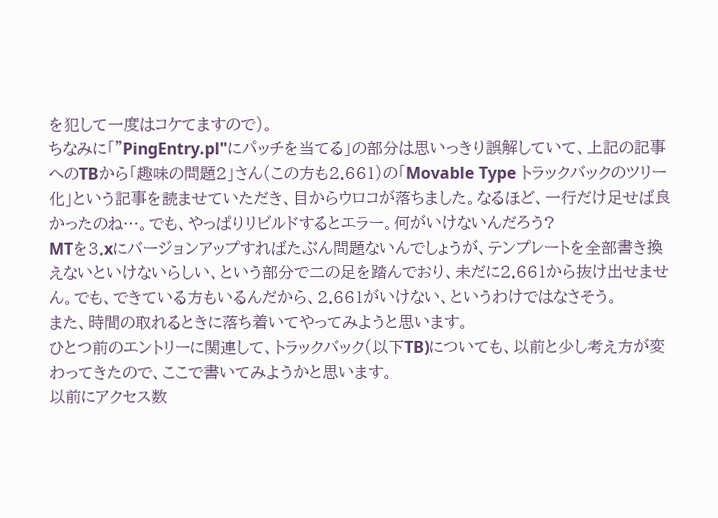を犯して一度はコケてますので)。
ちなみに「"PingEntry.pl"にパッチを当てる」の部分は思いっきり誤解していて、上記の記事へのTBから「趣味の問題2」さん(この方も2.661)の「Movable Type トラックバックのツリー化」という記事を読ませていただき、目からウロコが落ちました。なるほど、一行だけ足せば良かったのね…。でも、やっぱりリビルドするとエラー。何がいけないんだろう?
MTを3.xにバージョンアップすればたぶん問題ないんでしょうが、テンプレートを全部書き換えないといけないらしい、という部分で二の足を踏んでおり、未だに2.661から抜け出せません。でも、できている方もいるんだから、2.661がいけない、というわけではなさそう。
また、時間の取れるときに落ち着いてやってみようと思います。
ひとつ前のエントリーに関連して、トラックバック(以下TB)についても、以前と少し考え方が変わってきたので、ここで書いてみようかと思います。
以前にアクセス数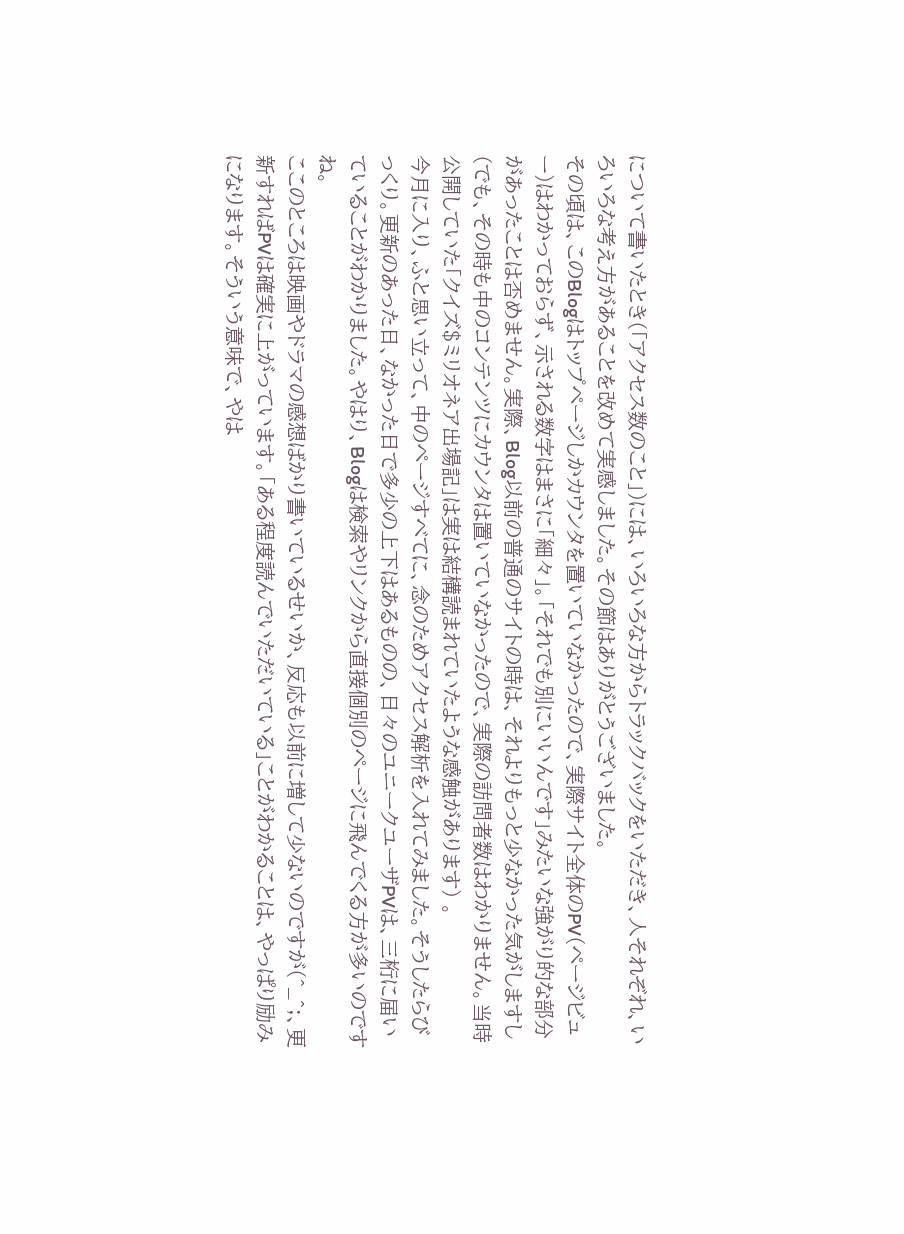について書いたとき(「アクセス数のこと」)には、いろいろな方からトラックバックをいただき、人それぞれ、いろいろな考え方があることを改めて実感しました。その節はありがとうございました。
その頃は、このBlogはトップページしかカウンタを置いていなかったので、実際サイト全体のPV(ページビュー)はわかっておらず、示される数字はまさに「細々」。「それでも別にいいんです」みたいな強がり的な部分があったことは否めません。実際、Blog以前の普通のサイトの時は、それよりもっと少なかった気がしますし(でも、その時も中のコンテンツにカウンタは置いていなかったので、実際の訪問者数はわかりません。当時公開していた「クイズ$ミリオネア出場記」は実は結構読まれていたような感触があります) 。
今月に入り、ふと思い立って、中のページすべてに、念のためアクセス解析を入れてみました。そうしたらびっくり。更新のあった日、なかった日で多少の上下はあるものの、日々のユニークユーザPVは、三桁に届いていることがわかりました。やはり、Blogは検索やリンクから直接個別のページに飛んでくる方が多いのですね。
ここのところは映画やドラマの感想ばかり書いているせいか、反応も以前に増して少ないのですが(^_^;、更新すればPVは確実に上がっています。「ある程度読んでいただいている」ことがわかることは、やっぱり励みになります。そういう意味で、やは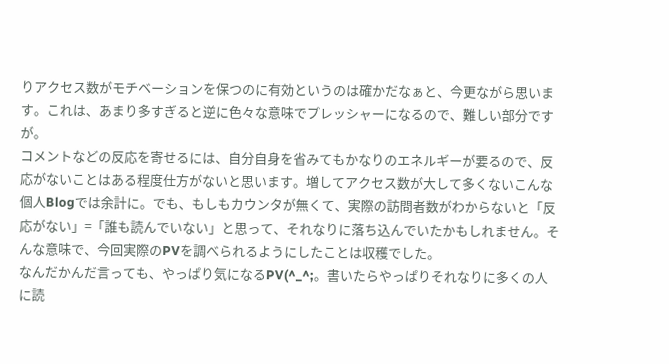りアクセス数がモチベーションを保つのに有効というのは確かだなぁと、今更ながら思います。これは、あまり多すぎると逆に色々な意味でプレッシャーになるので、難しい部分ですが。
コメントなどの反応を寄せるには、自分自身を省みてもかなりのエネルギーが要るので、反応がないことはある程度仕方がないと思います。増してアクセス数が大して多くないこんな個人Blogでは余計に。でも、もしもカウンタが無くて、実際の訪問者数がわからないと「反応がない」=「誰も読んでいない」と思って、それなりに落ち込んでいたかもしれません。そんな意味で、今回実際のPVを調べられるようにしたことは収穫でした。
なんだかんだ言っても、やっぱり気になるPV(^_^;。書いたらやっぱりそれなりに多くの人に読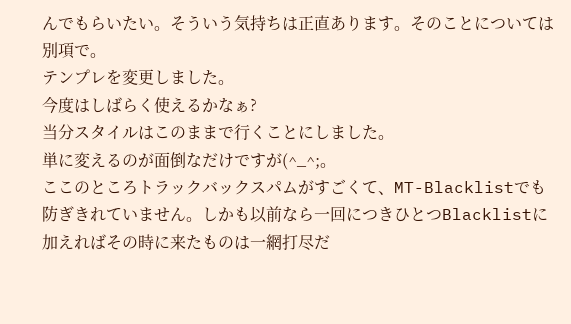んでもらいたい。そういう気持ちは正直あります。そのことについては別項で。
テンプレを変更しました。
今度はしばらく使えるかなぁ?
当分スタイルはこのままで行くことにしました。
単に変えるのが面倒なだけですが(^_^;。
ここのところトラックバックスパムがすごくて、MT-Blacklistでも防ぎきれていません。しかも以前なら一回につきひとつBlacklistに加えればその時に来たものは一網打尽だ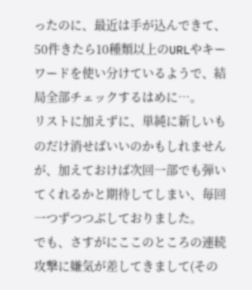ったのに、最近は手が込んできて、50件きたら10種類以上のURLやキーワードを使い分けているようで、結局全部チェックするはめに…。
リストに加えずに、単純に新しいものだけ消せばいいのかもしれませんが、加えておけば次回一部でも弾いてくれるかと期待してしまい、毎回一つずつつぶしておりました。
でも、さすがにここのところの連続攻撃に嫌気が差してきまして(その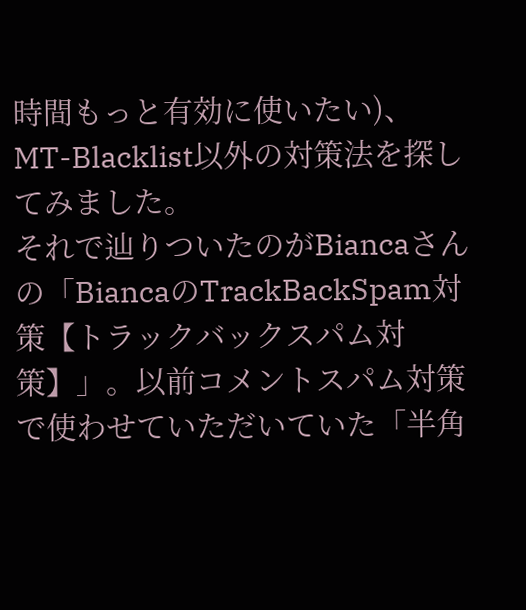時間もっと有効に使いたい)、MT-Blacklist以外の対策法を探してみました。
それで辿りついたのがBiancaさんの「BiancaのTrackBackSpam対策【トラックバックスパム対策】」。以前コメントスパム対策で使わせていただいていた「半角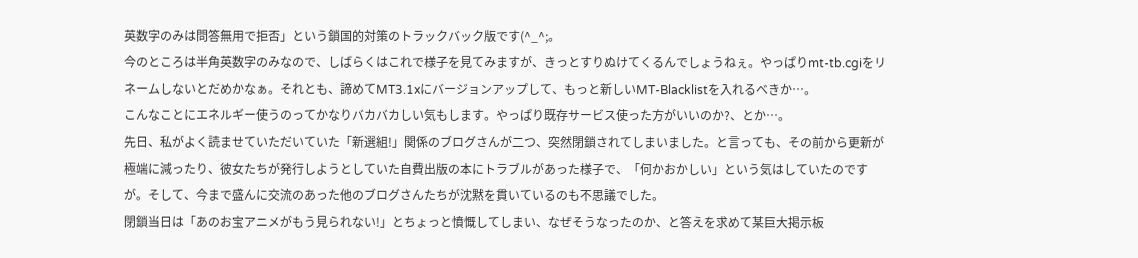英数字のみは問答無用で拒否」という鎖国的対策のトラックバック版です(^_^;。
今のところは半角英数字のみなので、しばらくはこれで様子を見てみますが、きっとすりぬけてくるんでしょうねぇ。やっぱりmt-tb.cgiをリネームしないとだめかなぁ。それとも、諦めてMT3.1xにバージョンアップして、もっと新しいMT-Blacklistを入れるべきか…。
こんなことにエネルギー使うのってかなりバカバカしい気もします。やっぱり既存サービス使った方がいいのか?、とか…。
先日、私がよく読ませていただいていた「新選組!」関係のブログさんが二つ、突然閉鎖されてしまいました。と言っても、その前から更新が極端に減ったり、彼女たちが発行しようとしていた自費出版の本にトラブルがあった様子で、「何かおかしい」という気はしていたのですが。そして、今まで盛んに交流のあった他のブログさんたちが沈黙を貫いているのも不思議でした。
閉鎖当日は「あのお宝アニメがもう見られない!」とちょっと憤慨してしまい、なぜそうなったのか、と答えを求めて某巨大掲示板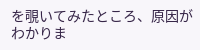を覗いてみたところ、原因がわかりま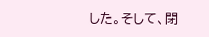した。そして、閉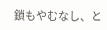鎖もやむなし、と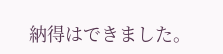納得はできました。